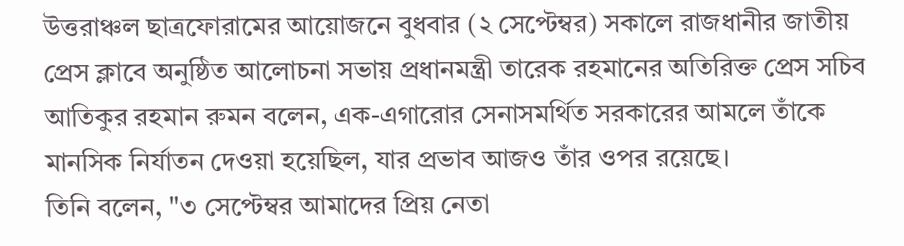উত্তরাঞ্চল ছাত্রফোরামের আয়োজনে বুধবার (২ সেপ্টেম্বর) সকালে রাজধানীর জাতীয় প্রেস ক্লাবে অনুষ্ঠিত আলোচনা সভায় প্রধানমন্ত্রী তারেক রহমানের অতিরিক্ত প্রেস সচিব আতিকুর রহমান রুমন বলেন, এক-এগারোর সেনাসমর্থিত সরকারের আমলে তাঁকে মানসিক নির্যাতন দেওয়া হয়েছিল, যার প্রভাব আজও তাঁর ওপর রয়েছে।
তিনি বলেন, "৩ সেপ্টেম্বর আমাদের প্রিয় নেতা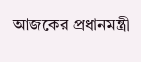আজকের প্রধানমন্ত্রী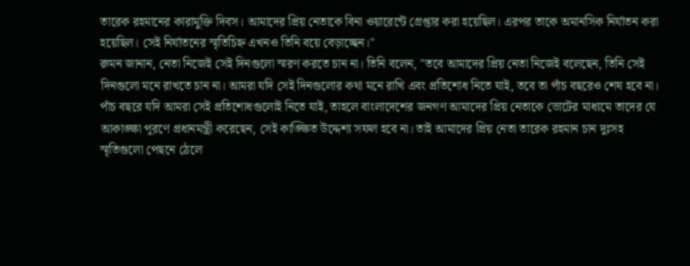তারেক রহমানের কারামুক্তি দিবস। আমাদের প্রিয় নেতাকে বিনা ওয়ারেন্টে গ্রেপ্তার করা হয়েছিল। এরপর তাকে অমানসিক নির্যাতন করা হয়েছিল। সেই নির্যাতনের স্মৃতিচিহ্ন এখনও তিনি বয়ে বেড়াচ্ছেন।"
রুমন জানান, নেতা নিজেই সেই দিনগুলো স্মরণ করতে চান না। তিনি বলেন, "তবে আমাদের প্রিয় নেতা নিজেই বলেছেন, তিনি সেই দিনগুলো মনে রাখতে চান না। আমরা যদি সেই দিনগুলোর কথা মনে রাখি এবং প্রতিশোধ নিতে যাই, তবে তা পাঁচ বছরেও শেষ হবে না। পাঁচ বছরে যদি আমরা সেই প্রতিশোধগুলোই নিতে যাই, তাহলে বাংলাদেশের জনগণ আমাদের প্রিয় নেতাকে ভোটের মাধ্যমে তাদের যে আকাঙ্ক্ষা পূরণে প্রধানমন্ত্রী করেছেন, সেই কাঙ্ক্ষিত উদ্দেশ্য সফল হবে না। তাই আমাদের প্রিয় নেতা তারেক রহমান চান দুঃসহ স্মৃতিগুলো পেছনে ঠেলে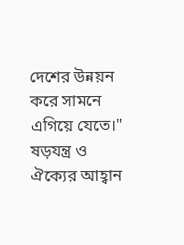দেশের উন্নয়ন করে সামনে এগিয়ে যেতে।"
ষড়যন্ত্র ও ঐক্যের আহ্বান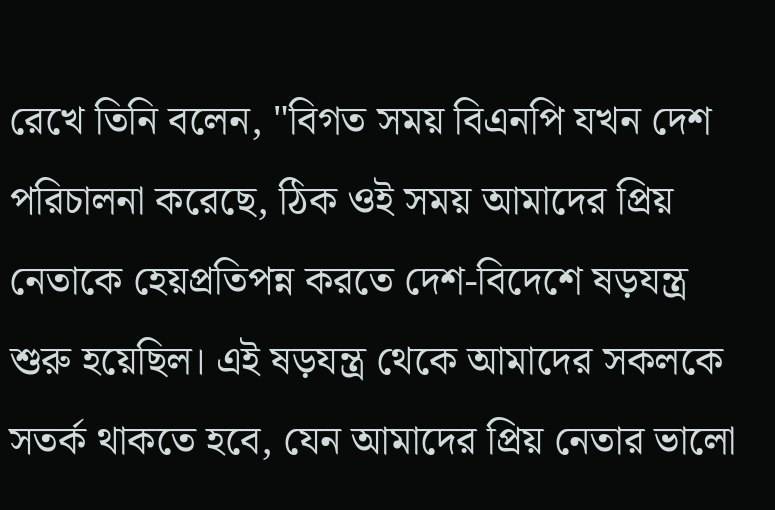রেখে তিনি বলেন, "বিগত সময় বিএনপি যখন দেশ পরিচালনা করেছে, ঠিক ওই সময় আমাদের প্রিয় নেতাকে হেয়প্রতিপন্ন করতে দেশ-বিদেশে ষড়যন্ত্র শুরু হয়েছিল। এই ষড়যন্ত্র থেকে আমাদের সকলকে সতর্ক থাকতে হবে, যেন আমাদের প্রিয় নেতার ভালো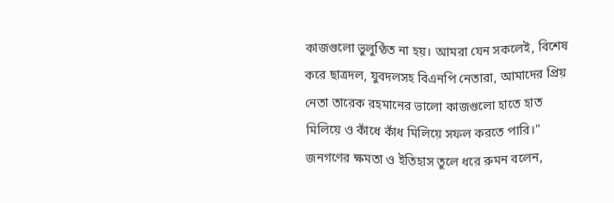কাজগুলো ভুলুণ্ঠিত না হয়। আমরা যেন সকলেই, বিশেষ করে ছাত্রদল, যুবদলসহ বিএনপি নেতারা, আমাদের প্রিয় নেতা তারেক রহমানের ভালো কাজগুলো হাতে হাত মিলিয়ে ও কাঁধে কাঁধ মিলিয়ে সফল করতে পারি।"
জনগণের ক্ষমতা ও ইতিহাস তুলে ধরে রুমন বলেন,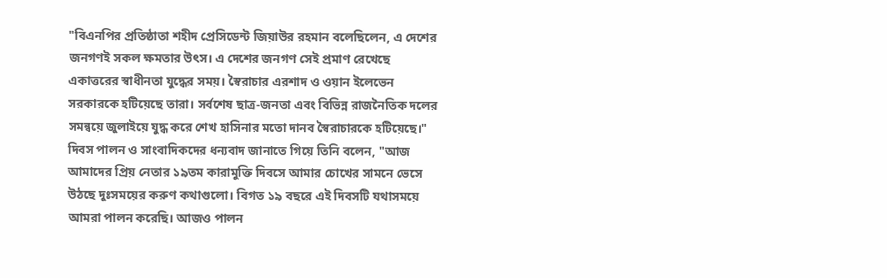"বিএনপির প্রতিষ্ঠাতা শহীদ প্রেসিডেন্ট জিয়াউর রহমান বলেছিলেন, এ দেশের জনগণই সকল ক্ষমতার উৎস। এ দেশের জনগণ সেই প্রমাণ রেখেছে একাত্তরের স্বাধীনতা যুদ্ধের সময়। স্বৈরাচার এরশাদ ও ওয়ান ইলেভেন সরকারকে হটিয়েছে তারা। সর্বশেষ ছাত্র-জনতা এবং বিভিন্ন রাজনৈতিক দলের সমন্বয়ে জুলাইয়ে যুদ্ধ করে শেখ হাসিনার মতো দানব স্বৈরাচারকে হটিয়েছে।"
দিবস পালন ও সাংবাদিকদের ধন্যবাদ জানাতে গিয়ে তিনি বলেন, "আজ আমাদের প্রিয় নেতার ১৯তম কারামুক্তি দিবসে আমার চোখের সামনে ভেসে উঠছে দুঃসময়ের করুণ কথাগুলো। বিগত ১৯ বছরে এই দিবসটি যথাসময়ে আমরা পালন করেছি। আজও পালন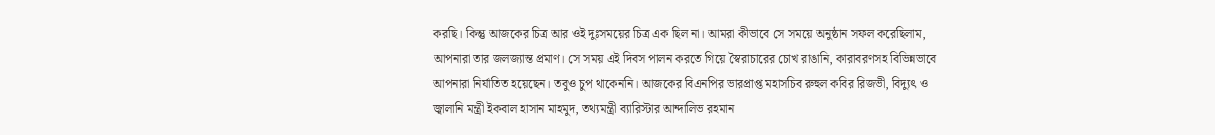করছি। কিন্তু আজকের চিত্র আর ওই দুঃসময়ের চিত্র এক ছিল না। আমরা কীভাবে সে সময়ে অনুষ্ঠান সফল করেছিলাম, আপনারা তার জলজ্যান্ত প্রমাণ। সে সময় এই দিবস পালন করতে গিয়ে স্বৈরাচারের চোখ রাঙানি, কারাবরণসহ বিভিন্নভাবে আপনারা নির্যাতিত হয়েছেন। তবুও চুপ থাকেননি। আজকের বিএনপির ভারপ্রাপ্ত মহাসচিব রুহুল কবির রিজভী, বিদ্যুৎ ও জ্বালানি মন্ত্রী ইকবাল হাসান মাহমুদ, তথ্যমন্ত্রী ব্যারিস্টার আন্দালিভ রহমান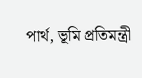পার্থ, ভূমি প্রতিমন্ত্রী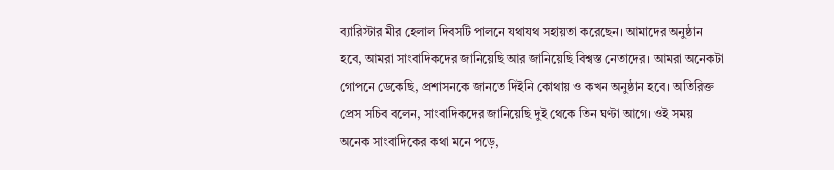ব্যারিস্টার মীর হেলাল দিবসটি পালনে যথাযথ সহায়তা করেছেন। আমাদের অনুষ্ঠান হবে, আমরা সাংবাদিকদের জানিয়েছি আর জানিয়েছি বিশ্বস্ত নেতাদের। আমরা অনেকটা গোপনে ডেকেছি, প্রশাসনকে জানতে দিইনি কোথায় ও কখন অনুষ্ঠান হবে। অতিরিক্ত প্রেস সচিব বলেন, সাংবাদিকদের জানিয়েছি দুই থেকে তিন ঘণ্টা আগে। ওই সময় অনেক সাংবাদিকের কথা মনে পড়ে,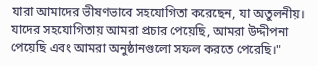যারা আমাদের ভীষণভাবে সহযোগিতা করেছেন, যা অতুলনীয়। যাদের সহযোগিতায় আমরা প্রচার পেয়েছি, আমরা উদ্দীপনা পেয়েছি এবং আমরা অনুষ্ঠানগুলো সফল করতে পেরেছি।"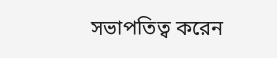সভাপতিত্ব করেন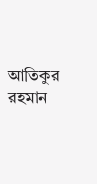আতিকুর রহমান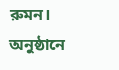রুমন। অনুষ্ঠানে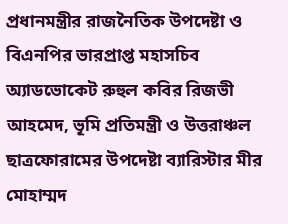প্রধানমন্ত্রীর রাজনৈতিক উপদেষ্টা ও বিএনপির ভারপ্রাপ্ত মহাসচিব অ্যাডভোকেট রুহুল কবির রিজভী আহমেদ, ভূমি প্রতিমন্ত্রী ও উত্তরাঞ্চল ছাত্রফোরামের উপদেষ্টা ব্যারিস্টার মীর মোহাম্মদ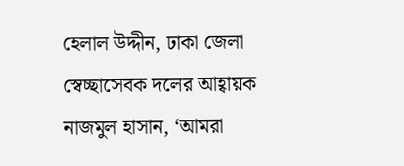হেলাল উদ্দীন, ঢাকা জেলা স্বেচ্ছাসেবক দলের আহ্বায়ক নাজমুল হাসান, ‘আমরা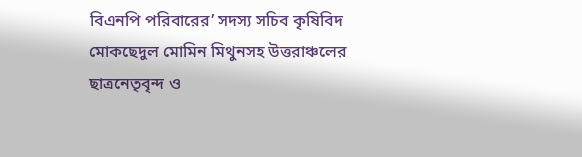বিএনপি পরিবারের’ সদস্য সচিব কৃষিবিদ মোকছেদুল মোমিন মিথুনসহ উত্তরাঞ্চলের ছাত্রনেতৃবৃন্দ ও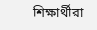শিক্ষার্থীরা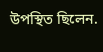উপস্থিত ছিলেন.